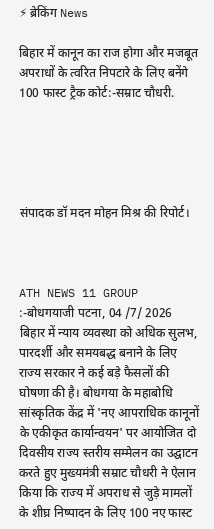⚡ ब्रेकिंग News

बिहार में कानून का राज होगा और मजबूत अपराधों के त्वरित निपटारे के लिए बनेंगे 100 फास्ट ट्रैक कोर्ट:-सम्राट चौधरी.





संपादक डॉ मदन मोहन मिश्र की रिपोर्ट।



ATH NEWS 11 GROUP :-बोधगयाजी पटना, 04 /7/ 2026 बिहार में न्याय व्यवस्था को अधिक सुलभ, पारदर्शी और समयबद्ध बनाने के लिए राज्य सरकार ने कई बड़े फैसलों की घोषणा की है। बोधगया के महाबोधि सांस्कृतिक केंद्र में 'नए आपराधिक कानूनों के एकीकृत कार्यान्वयन' पर आयोजित दो दिवसीय राज्य स्तरीय सम्मेलन का उद्घाटन करते हुए मुख्यमंत्री सम्राट चौधरी ने ऐलान किया कि राज्य में अपराध से जुड़े मामलों के शीघ्र निष्पादन के लिए 100 नए फास्ट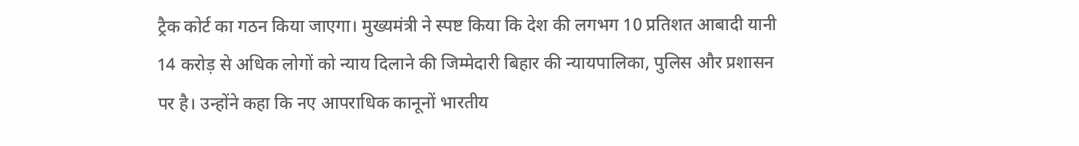ट्रैक कोर्ट का गठन किया जाएगा। मुख्यमंत्री ने स्पष्ट किया कि देश की लगभग 10 प्रतिशत आबादी यानी 14 करोड़ से अधिक लोगों को न्याय दिलाने की जिम्मेदारी बिहार की न्यायपालिका, पुलिस और प्रशासन पर है। उन्होंने कहा कि नए आपराधिक कानूनों भारतीय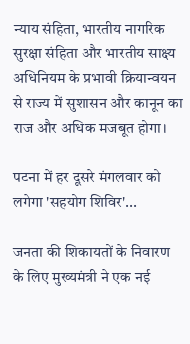न्याय संहिता, भारतीय नागरिक सुरक्षा संहिता और भारतीय साक्ष्य अधिनियम के प्रभावी क्रियान्वयन से राज्य में सुशासन और कानून का राज और अधिक मजबूत होगा।

पटना में हर दूसरे मंगलवार को लगेगा 'सहयोग शिविर'...

जनता की शिकायतों के निवारण के लिए मुख्यमंत्री ने एक नई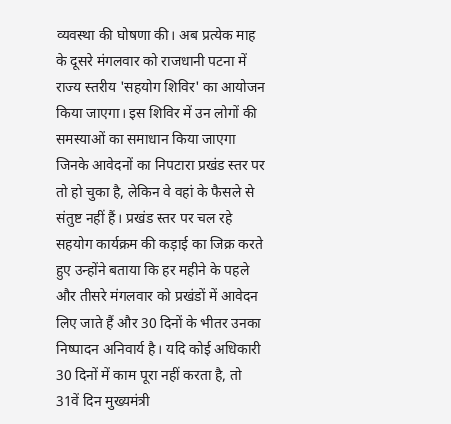व्यवस्था की घोषणा की। अब प्रत्येक माह के दूसरे मंगलवार को राजधानी पटना में राज्य स्तरीय 'सहयोग शिविर' का आयोजन किया जाएगा। इस शिविर में उन लोगों की समस्याओं का समाधान किया जाएगा जिनके आवेदनों का निपटारा प्रखंड स्तर पर तो हो चुका है, लेकिन वे वहां के फैसले से संतुष्ट नहीं हैं। प्रखंड स्तर पर चल रहे सहयोग कार्यक्रम की कड़ाई का जिक्र करते हुए उन्होंने बताया कि हर महीने के पहले और तीसरे मंगलवार को प्रखंडों में आवेदन लिए जाते हैं और 30 दिनों के भीतर उनका निष्पादन अनिवार्य है। यदि कोई अधिकारी 30 दिनों में काम पूरा नहीं करता है, तो 31वें दिन मुख्यमंत्री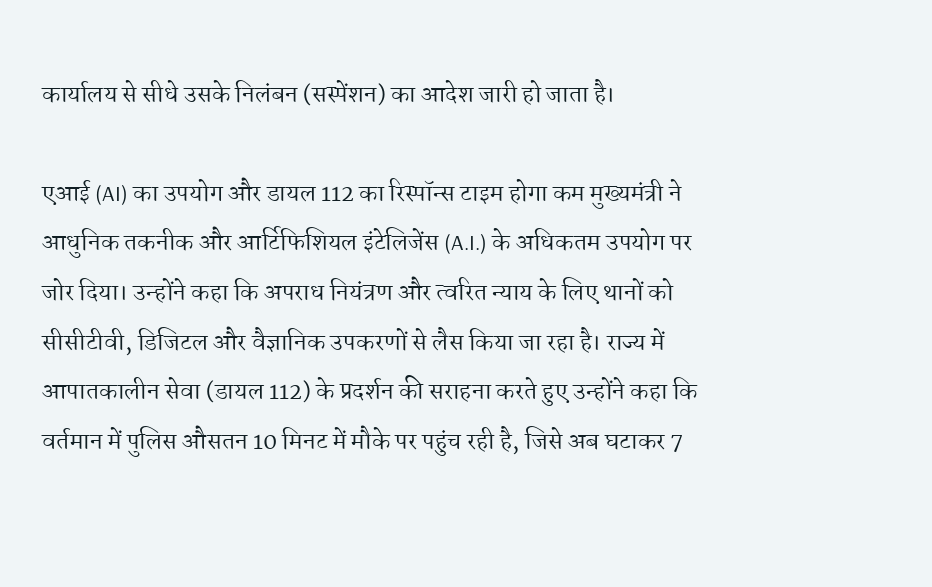कार्यालय से सीधे उसके निलंबन (सस्पेंशन) का आदेश जारी हो जाता है।

एआई (AI) का उपयोग और डायल 112 का रिस्पॉन्स टाइम होगा कम मुख्यमंत्री ने आधुनिक तकनीक और आर्टिफिशियल इंटेलिजेंस (A.I.) के अधिकतम उपयोग पर जोर दिया। उन्होंने कहा कि अपराध नियंत्रण और त्वरित न्याय के लिए थानों को सीसीटीवी, डिजिटल और वैज्ञानिक उपकरणों से लैस किया जा रहा है। राज्य में आपातकालीन सेवा (डायल 112) के प्रदर्शन की सराहना करते हुए उन्होंने कहा कि वर्तमान में पुलिस औसतन 10 मिनट में मौके पर पहुंच रही है, जिसे अब घटाकर 7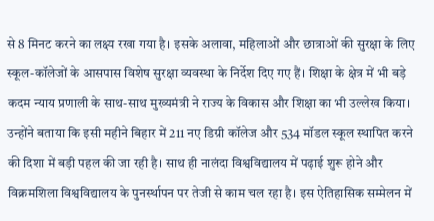से 8 मिनट करने का लक्ष्य रखा गया है। इसके अलावा, महिलाओं और छात्राओं की सुरक्षा के लिए स्कूल-कॉलेजों के आसपास विशेष सुरक्षा व्यवस्था के निर्देश दिए गए हैं। शिक्षा के क्षेत्र में भी बड़े कदम न्याय प्रणाली के साथ-साथ मुख्यमंत्री ने राज्य के विकास और शिक्षा का भी उल्लेख किया। उन्होंने बताया कि इसी महीने बिहार में 211 नए डिग्री कॉलेज और 534 मॉडल स्कूल स्थापित करने की दिशा में बड़ी पहल की जा रही है। साथ ही नालंदा विश्वविद्यालय में पढ़ाई शुरू होने और विक्रमशिला विश्वविद्यालय के पुनर्स्थापन पर तेजी से काम चल रहा है। इस ऐतिहासिक सम्मेलन में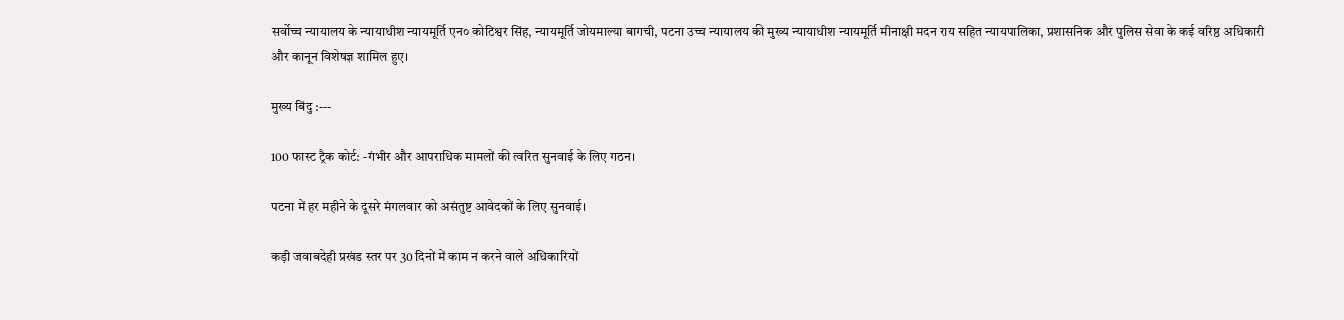सर्वोच्च न्यायालय के न्यायाधीश न्यायमूर्ति एन० कोटिश्वर सिंह, न्यायमूर्ति जोयमाल्या बागची, पटना उच्च न्यायालय की मुख्य न्यायाधीश न्यायमूर्ति मीनाक्षी मदन राय सहित न्यायपालिका, प्रशासनिक और पुलिस सेवा के कई वरिष्ठ अधिकारी और कानून विशेषज्ञ शामिल हुए।

मुख्य बिंदु :---

100 फास्ट ट्रैक कोर्ट: -गंभीर और आपराधिक मामलों की त्वरित सुनवाई के लिए गठन।

पटना में हर महीने के दूसरे मंगलवार को असंतुष्ट आवेदकों के लिए सुनवाई।

कड़ी जवाबदेही प्रखंड स्तर पर 30 दिनों में काम न करने वाले अधिकारियों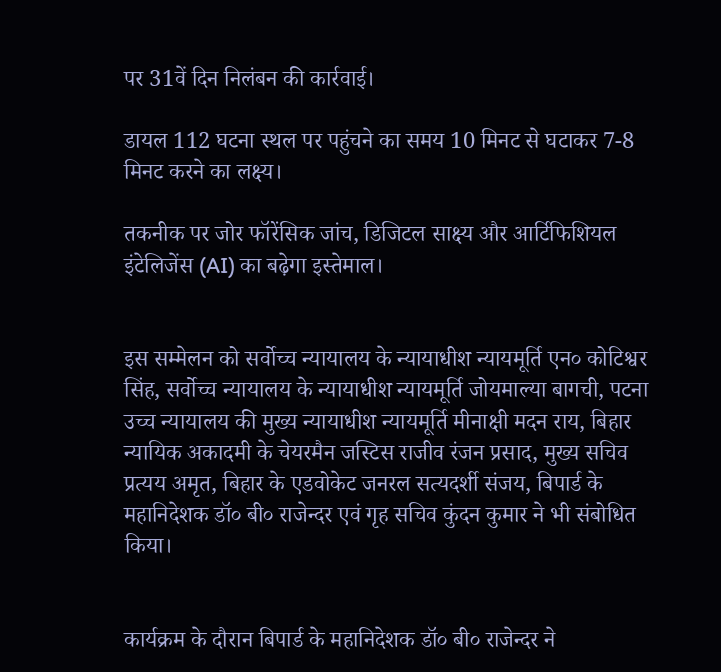पर 31वें दिन निलंबन की कार्रवाई।

डायल 112 घटना स्थल पर पहुंचने का समय 10 मिनट से घटाकर 7-8 मिनट करने का लक्ष्य।

तकनीक पर जोर फॉरेंसिक जांच, डिजिटल साक्ष्य और आर्टिफिशियल इंटेलिजेंस (AI) का बढ़ेगा इस्तेमाल।


इस सम्मेलन को सर्वोच्च न्यायालय के न्यायाधीश न्यायमूर्ति एन० कोटिश्वर सिंह, सर्वोच्च न्यायालय के न्यायाधीश न्यायमूर्ति जोयमाल्या बागची, पटना उच्च न्यायालय की मुख्य न्यायाधीश न्यायमूर्ति मीनाक्षी मदन राय, बिहार न्यायिक अकादमी के चेयरमैन जस्टिस राजीव रंजन प्रसाद, मुख्य सचिव प्रत्यय अमृत, बिहार के एडवोकेट जनरल सत्यदर्शी संजय, बिपार्ड के महानिदेशक डॉ० बी० राजेन्दर एवं गृह सचिव कुंदन कुमार ने भी संबोधित किया।


कार्यक्रम के दौरान बिपार्ड के महानिदेशक डॉ० बी० राजेन्दर ने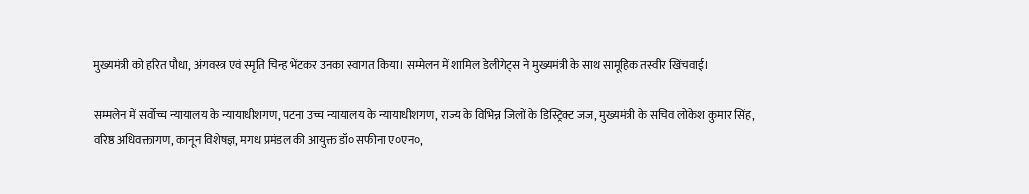मुख्यमंत्री को हरित पौधा, अंगवस्त्र एवं स्मृति चिन्ह भेंटकर उनका स्वागत किया। सम्मेलन में शामिल डेलीगेट्स ने मुख्यमंत्री के साथ सामूहिक तस्वीर खिंचवाई।

सम्मलेन में सर्वोच्च न्यायालय के न्यायाधीशगण, पटना उच्च न्यायालय के न्यायाधीशगण, राज्य के विभिन्न जिलों के डिस्ट्रिक्ट जज, मुख्यमंत्री के सचिव लोकेश कुमार सिंह, वरिष्ठ अधिवक्तागण, कानून विशेषज्ञ, मगध प्रमंडल की आयुक्त डॉ० सफीना ए०एन०,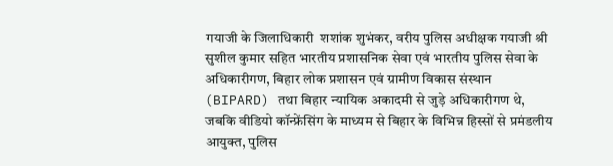गयाजी के जिलाधिकारी  शशांक शुभंकर, वरीय पुलिस अधीक्षक गयाजी श्री सुशील कुमार सहित भारतीय प्रशासनिक सेवा एवं भारतीय पुलिस सेवा के अधिकारीगण, बिहार लोक प्रशासन एवं ग्रामीण विकास संस्थान (BIPARD) तथा बिहार न्यायिक अकादमी से जुड़े अधिकारीगण थे, जबकि वीडियो कॉन्फ्रेंसिंग के माध्यम से बिहार के विभिन्न हिस्सों से प्रमंडलीय आयुक्त, पुलिस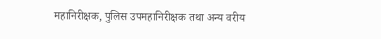महानिरीक्षक, पुलिस उपमहानिरीक्षक तथा अन्य वरीय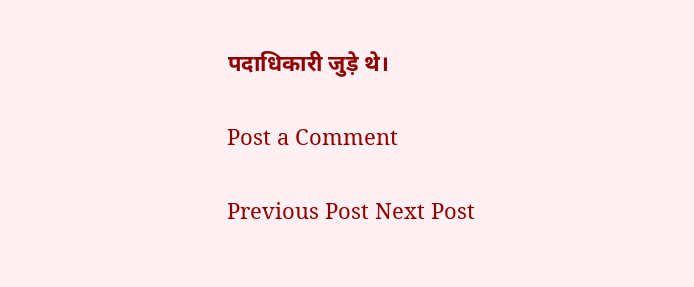पदाधिकारी जुड़े थे।

Post a Comment

Previous Post Next Post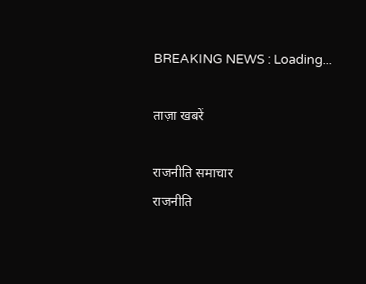BREAKING NEWS : Loading...

ताज़ा खबरें

राजनीति समाचार
राजनीति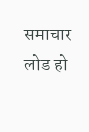समाचार लोड हो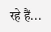रहे हैं...